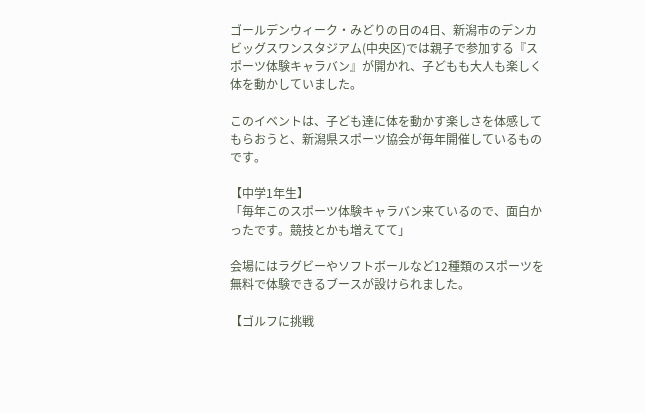ゴールデンウィーク・みどりの日の4日、新潟市のデンカビッグスワンスタジアム(中央区)では親子で参加する『スポーツ体験キャラバン』が開かれ、子どもも大人も楽しく体を動かしていました。

このイベントは、子ども達に体を動かす楽しさを体感してもらおうと、新潟県スポーツ協会が毎年開催しているものです。

【中学1年生】
「毎年このスポーツ体験キャラバン来ているので、面白かったです。競技とかも増えてて」

会場にはラグビーやソフトボールなど12種類のスポーツを無料で体験できるブースが設けられました。

【ゴルフに挑戦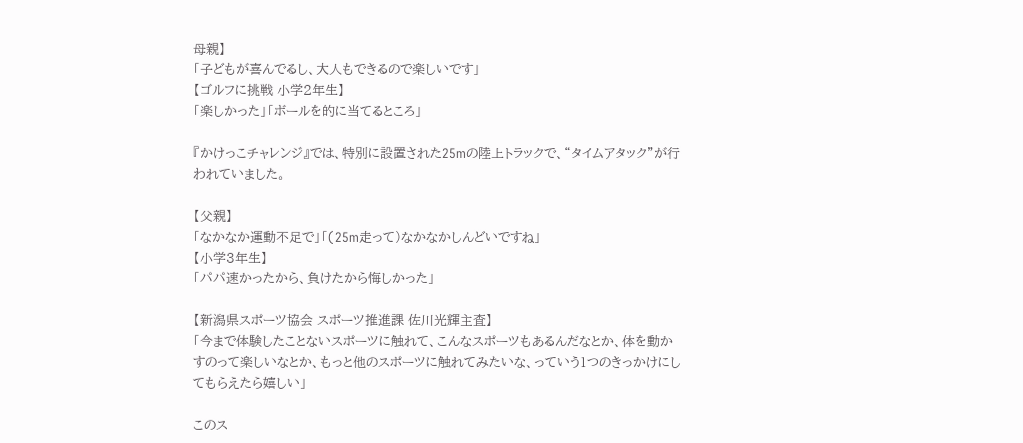母親】
「子どもが喜んでるし、大人もできるので楽しいです」
【ゴルフに挑戦 小学2年生】
「楽しかった」「ボールを的に当てるところ」

『かけっこチャレンジ』では、特別に設置された25mの陸上トラックで、“タイムアタック”が行われていました。

【父親】
「なかなか運動不足で」「(25m走って)なかなかしんどいですね」
【小学3年生】
「パパ速かったから、負けたから悔しかった」

【新潟県スポーツ協会 スポーツ推進課 佐川光輝主査】
「今まで体験したことないスポーツに触れて、こんなスポーツもあるんだなとか、体を動かすのって楽しいなとか、もっと他のスポーツに触れてみたいな、っていう1つのきっかけにしてもらえたら嬉しい」

このス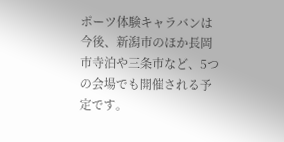ポーツ体験キャラバンは今後、新潟市のほか長岡市寺泊や三条市など、5つの会場でも開催される予定です。